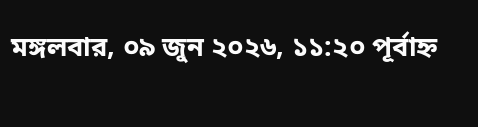মঙ্গলবার, ০৯ জুন ২০২৬, ১১:২০ পূর্বাহ্ন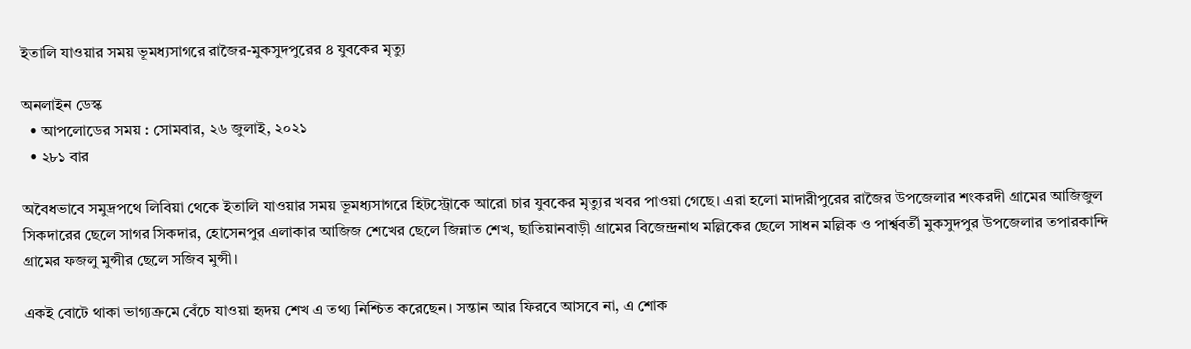ইতালি যাওয়ার সময় ভূমধ্যসাগরে রাজৈর-মুকসুদপুরের ৪ যুবকের মৃত্যু

অনলাইন ডেস্ক
  • আপলোডের সময় : সোমবার, ২৬ জুলাই, ২০২১
  • ২৮১ বার

অবৈধভাবে সমুদ্রপথে লিবিয়া থেকে ইতালি যাওয়ার সময় ভূমধ্যসাগরে হিটস্ট্রোকে আরো চার যুবকের মৃত্যুর খবর পাওয়া গেছে। এরা হলো মাদারীপুরের রাজৈর উপজেলার শংকরদী গ্রামের আজিজুল সিকদারের ছেলে সাগর সিকদার, হোসেনপুর এলাকার আজিজ শেখের ছেলে জিন্নাত শেখ, ছাতিয়ানবাড়ী গ্রামের বিজেন্দ্রনাথ মল্লিকের ছেলে সাধন মল্লিক ও পার্শ্ববর্তী মুকসুদপুর উপজেলার তপারকান্দি গ্রামের ফজলু মুন্সীর ছেলে সজিব মুন্সী।

একই বোটে থাকা ভাগ্যক্রমে বেঁচে যাওয়া হৃদয় শেখ এ তথ্য নিশ্চিত করেছেন। সন্তান আর ফিরবে আসবে না, এ শোক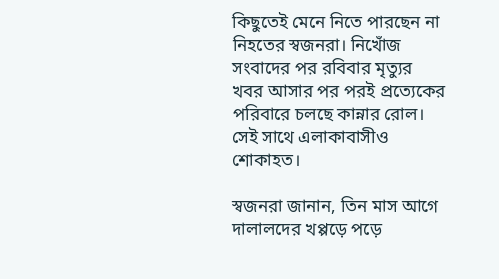কিছুতেই মেনে নিতে পারছেন না নিহতের স্বজনরা। নিখোঁজ সংবাদের পর রবিবার মৃত্যুর খবর আসার পর পরই প্রত্যেকের পরিবারে চলছে কান্নার রোল। সেই সাথে এলাকাবাসীও শোকাহত।

স্বজনরা জানান, তিন মাস আগে দালালদের খপ্পড়ে পড়ে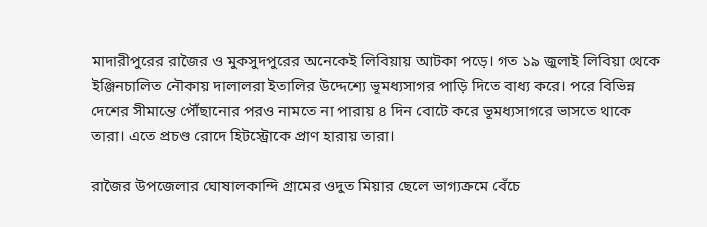মাদারীপুরের রাজৈর ও মুকসুদপুরের অনেকেই লিবিয়ায় আটকা পড়ে। গত ১৯ জুলাই লিবিয়া থেকে ইঞ্জিনচালিত নৌকায় দালালরা ইতালির উদ্দেশ্যে ভূমধ্যসাগর পাড়ি দিতে বাধ্য করে। পরে বিভিন্ন দেশের সীমান্তে পৌঁছানোর পরও নামতে না পারায় ৪ দিন বোটে করে ভূমধ্যসাগরে ভাসতে থাকে তারা। এতে প্রচণ্ড রোদে হিটস্ট্রোকে প্রাণ হারায় তারা।

রাজৈর উপজেলার ঘোষালকান্দি গ্রামের ওদুত মিয়ার ছেলে ভাগ্যক্রমে বেঁচে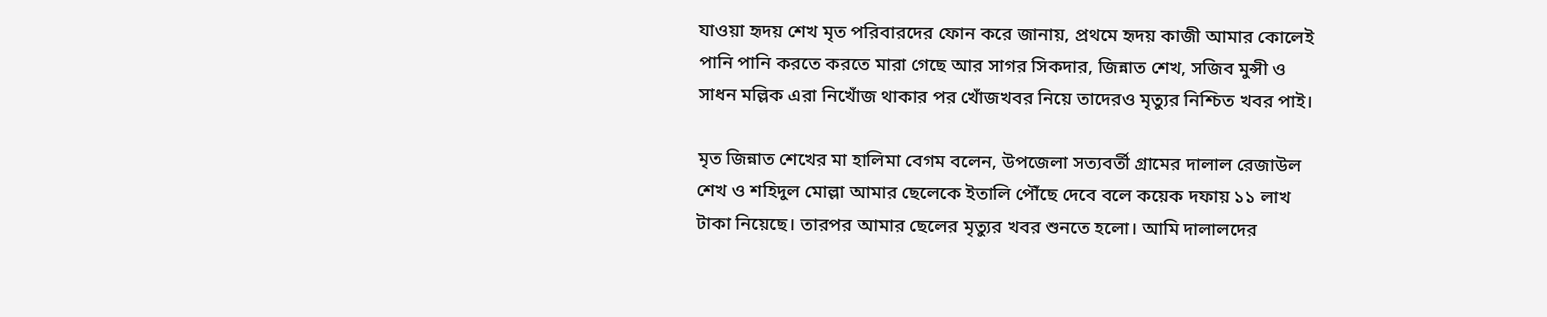যাওয়া হৃদয় শেখ মৃত পরিবারদের ফোন করে জানায়, প্রথমে হৃদয় কাজী আমার কোলেই পানি পানি করতে করতে মারা গেছে আর সাগর সিকদার, জিন্নাত শেখ, সজিব মুন্সী ও সাধন মল্লিক এরা নিখোঁজ থাকার পর খোঁজখবর নিয়ে তাদেরও মৃত্যুর নিশ্চিত খবর পাই।

মৃত জিন্নাত শেখের মা হালিমা বেগম বলেন, উপজেলা সত্যবর্তী গ্রামের দালাল রেজাউল শেখ ও শহিদুল মোল্লা আমার ছেলেকে ইতালি পৌঁছে দেবে বলে কয়েক দফায় ১১ লাখ টাকা নিয়েছে। তারপর আমার ছেলের মৃত্যুর খবর শুনতে হলো। আমি দালালদের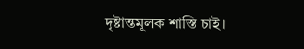দৃষ্টান্তমূলক শাস্তি চাই।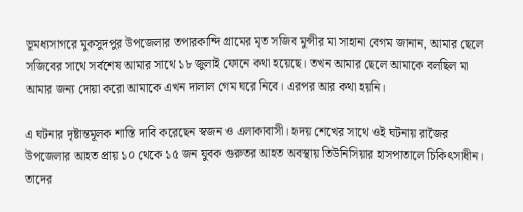ভূমধ্যসাগরে মুকসুদপুর উপজেলার তপারকান্দি গ্রামের মৃত সজিব মুন্সীর মা সাহানা বেগম জানান, আমার ছেলে সজিবের সাথে সর্বশেষ আমার সাথে ১৮ জুলাই ফোনে কথা হয়েছে। তখন আমার ছেলে আমাকে বলছিল মা আমার জন্য দোয়া করো আমাকে এখন দালাল গেম ঘরে নিবে। এরপর আর কথা হয়নি।

এ ঘটনার দৃষ্টান্তমূলক শাস্তি দাবি করেছেন স্বজন ও এলাকাবাসী। হৃদয় শেখের সাথে ওই ঘটনায় রাজৈর উপজেলার আহত প্রায় ১০ থেকে ১৫ জন যুবক গুরুতর আহত অবস্থায় তিউনিসিয়ার হাসপাতালে চিকিৎসাধীন। তাদের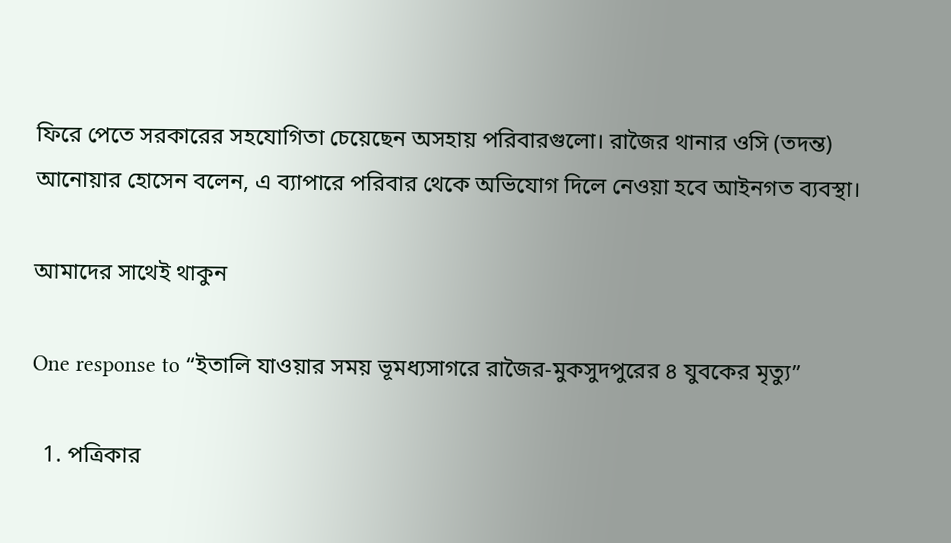ফিরে পেতে সরকারের সহযোগিতা চেয়েছেন অসহায় পরিবারগুলো। রাজৈর থানার ওসি (তদন্ত) আনোয়ার হোসেন বলেন, এ ব্যাপারে পরিবার থেকে অভিযোগ দিলে নেওয়া হবে আইনগত ব্যবস্থা।

আমাদের সাথেই থাকুন

One response to “ইতালি যাওয়ার সময় ভূমধ্যসাগরে রাজৈর-মুকসুদপুরের ৪ যুবকের মৃত্যু”

  1. পত্রিকার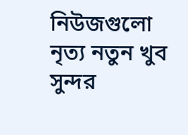নিউজগুলো নৃত্য নতুন খুব সুন্দর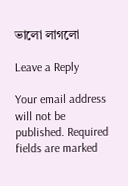ভালো লাগলো

Leave a Reply

Your email address will not be published. Required fields are marked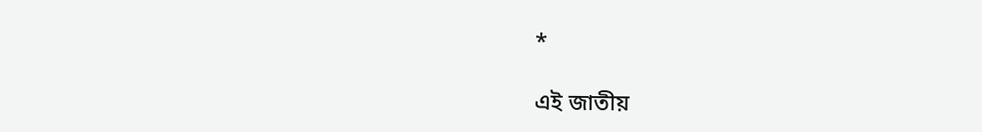*

এই জাতীয়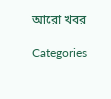আরো খবর

Categories